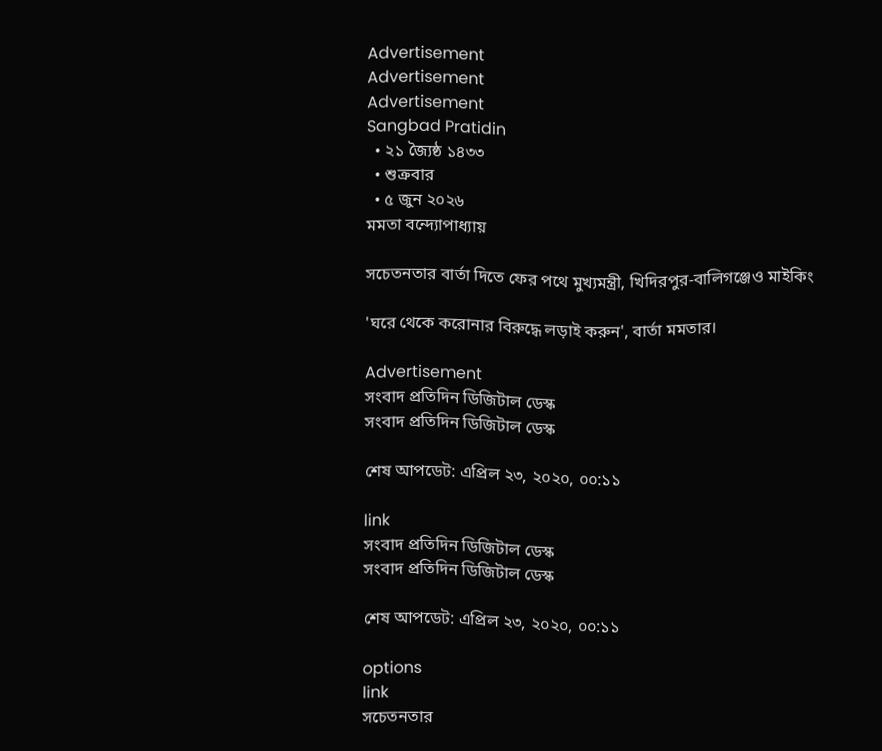Advertisement
Advertisement
Advertisement
Sangbad Pratidin
  • ২১ জ্যৈষ্ঠ ১৪৩৩
  • শুক্রবার
  • ৫ জুন ২০২৬
মমতা বন্দ্যোপাধ্যায়

সচেতনতার বার্তা দিতে ফের পথে মুখ্যমন্ত্রী, খিদিরপুর-বালিগঞ্জেও মাইকিং

'ঘরে থেকে করোনার বিরুদ্ধে লড়াই করুন', বার্তা মমতার।

Advertisement
সংবাদ প্রতিদিন ডিজিটাল ডেস্ক
সংবাদ প্রতিদিন ডিজিটাল ডেস্ক

শেষ আপডেট: এপ্রিল ২৩, ২০২০, ০০:১১

link
সংবাদ প্রতিদিন ডিজিটাল ডেস্ক
সংবাদ প্রতিদিন ডিজিটাল ডেস্ক

শেষ আপডেট: এপ্রিল ২৩, ২০২০, ০০:১১

options
link
সচেতনতার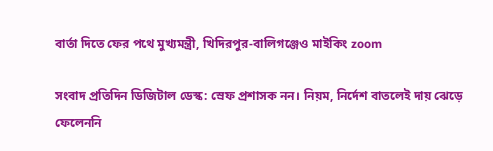বার্তা দিতে ফের পথে মুখ্যমন্ত্রী, খিদিরপুর-বালিগঞ্জেও মাইকিং zoom

সংবাদ প্রতিদিন ডিজিটাল ডেস্ক: স্রেফ প্রশাসক নন। নিয়ম, নির্দেশ বাতলেই দায় ঝেড়ে ফেলেননি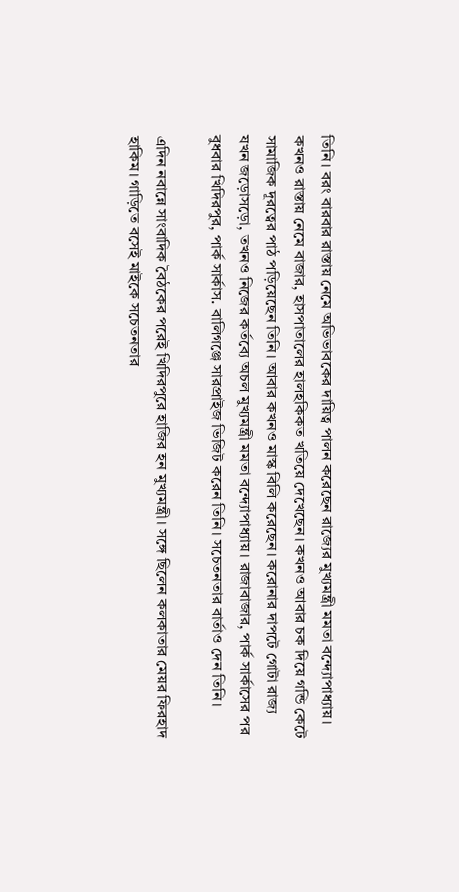তিনি। বরং বারবার রাস্তায় নেমে অভিভাবকের দায়িত্ব পালন করেছেন রাজ্যের মুখ্যমন্ত্রী মমতা বন্দ্যোপাধ্যায়। কখনও রাস্তায় নেমে বাজার, হাসপাতালের হালহকিকত খতিয়ে দেখেছেন। কখনও আবার চক দিয়ে গন্ডি কেটে সামাজিক দূরত্বের পাঠ পড়িয়েছেন তিনি। আবার কখনও মাস্ক বিলি করেছেন। করোনার দাপটে গোটা রাজ্য যখন জড়োসড়ো, তখনও নিজের কর্তব্যে অচল মুখ্যমন্ত্রী মমতা বন্দ্যোপাধ্যায়। রাজাবাজার, পার্ক সার্কাসের পর বুধবার খিদিরপুর, পার্ক সার্কাস. বালিগঞ্জে সারপ্রাইজ ভিজিট করেন তিনি। সচেতনতার বার্তাও দেন তিনি।

এদিন নবান্নে সাংবাদিক বৈঠকের পরেই খিদিরপুরে হাজির হন মুখ্যমন্ত্রী। সঙ্গে ছিলেন কলকাতার মেয়র ফিরহাদ হাকিম। গাড়িতে বসেই মাইকে সচেতনতার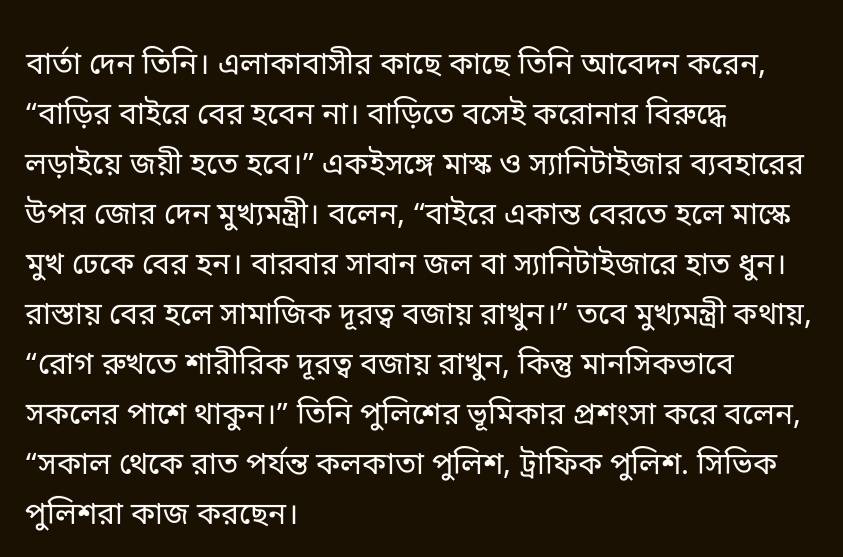বার্তা দেন তিনি। এলাকাবাসীর কাছে কাছে তিনি আবেদন করেন, “বাড়ির বাইরে বের হবেন না। বাড়িতে বসেই করোনার বিরুদ্ধে লড়াইয়ে জয়ী হতে হবে।” একইসঙ্গে মাস্ক ও স্যানিটাইজার ব্যবহারের উপর জোর দেন মুখ্যমন্ত্রী। বলেন, “বাইরে একান্ত বেরতে হলে মাস্কে মুখ ঢেকে বের হন। বারবার সাবান জল বা স্যানিটাইজারে হাত ধুন। রাস্তায় বের হলে সামাজিক দূরত্ব বজায় রাখুন।” তবে মুখ্যমন্ত্রী কথায়, “রোগ রুখতে শারীরিক দূরত্ব বজায় রাখুন, কিন্তু মানসিকভাবে সকলের পাশে থাকুন।” তিনি পুলিশের ভূমিকার প্রশংসা করে বলেন, “সকাল থেকে রাত পর্যন্ত কলকাতা পুলিশ, ট্রাফিক পুলিশ. সিভিক পুলিশরা কাজ করছেন।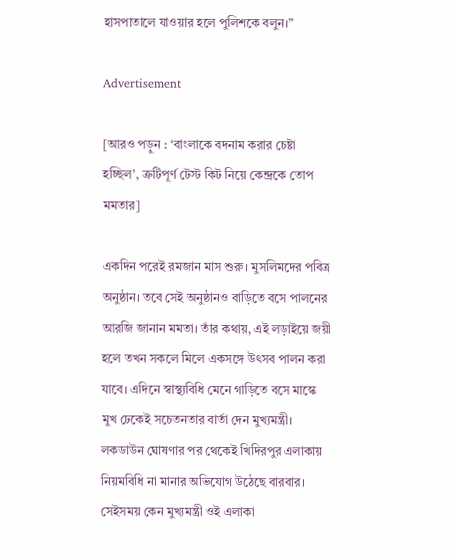হাসপাতালে যাওয়ার হলে পুলিশকে বলুন।”

Advertisement

[আরও পড়ুন : ‘বাংলাকে বদনাম করার চেষ্টা হচ্ছিল’, ত্রুটিপূর্ণ টেস্ট কিট নিয়ে কেন্দ্রকে তোপ মমতার]

একদিন পরেই রমজান মাস শুরু। মুসলিমদের পবিত্র অনুষ্ঠান। তবে সেই অনুষ্ঠানও বাড়িতে বসে পালনের আরজি জানান মমতা। তাঁর কথায়, এই লড়াইয়ে জয়ী হলে তখন সকলে মিলে একসঙ্গে উৎসব পালন করা যাবে। এদিনে স্বাস্থ্যবিধি মেনে গাড়িতে বসে মাস্কে মুখ ঢেকেই সচেতনতার বার্তা দেন মুখ্যমন্ত্রী। লকডাউন ঘোষণার পর থেকেই খিদিরপুর এলাকায় নিয়মবিধি না মানার অভিযোগ উঠেছে বারবার। সেইসময় কেন মুখ্যমন্ত্রী ওই এলাকা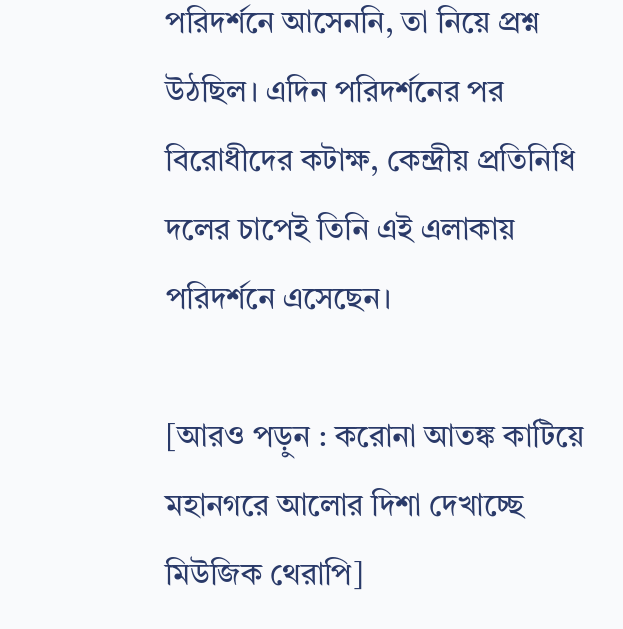পরিদর্শনে আসেননি, তা নিয়ে প্রশ্ন উঠছিল। এদিন পরিদর্শনের পর বিরোধীদের কটাক্ষ, কেন্দ্রীয় প্রতিনিধি দলের চাপেই তিনি এই এলাকায় পরিদর্শনে এসেছেন।

[আরও পড়ুন : করোনা আতঙ্ক কাটিয়ে মহানগরে আলোর দিশা দেখাচ্ছে মিউজিক থেরাপি]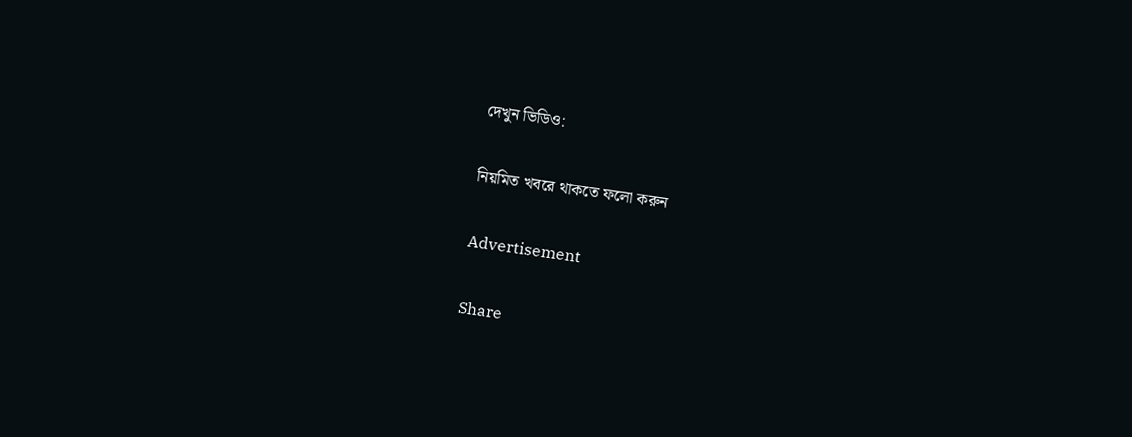দেখুন ভিডিও:

নিয়মিত খবরে থাকতে ফলো করুন

Advertisement

Share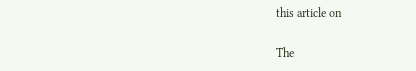this article on

The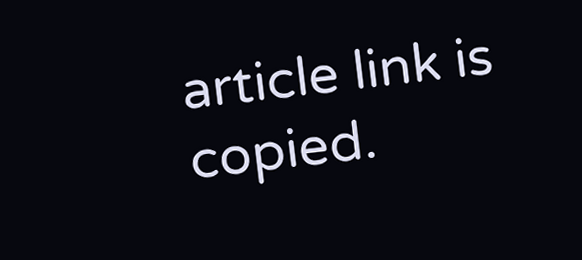article link is copied.